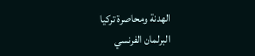الهدنة ومحاصرة تركيا
البرلمان الفرنسي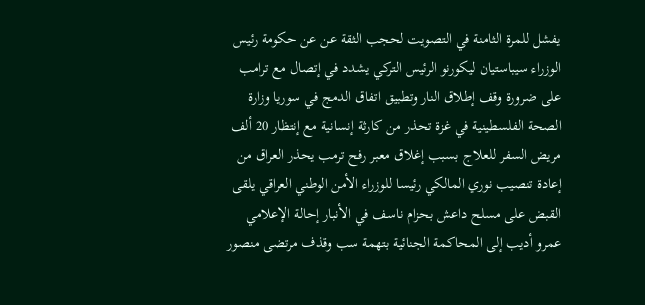يفشل للمرة الثامنة في التصويت لحجب الثقة عن عن حكومة رئيس الوزراء سيباستيان ليكورنو الرئيس التركي يشدد في إتصال مع ترامب على ضرورة وقف إطلاق النار وتطبيق اتفاق الدمج في سوريا وزارة الصحة الفلسطينية في غزة تحذر من كارثة إنسانية مع إنتظار 20 ألف مريض السفر للعلاج بسبب إغلاق معبر رفح ترمب يحذر العراق من إعادة تنصيب نوري المالكي رئيسا للوزراء الأمن الوطني العراقي يلقى القبض على مسلح داعش بحزام ناسف في الأنبار إحالة الإعلامي عمرو أديب إلى المحاكمة الجنائية بتهمة سب وقذف مرتضى منصور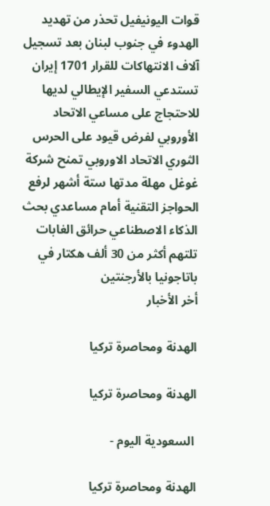قوات اليونيفيل تحذر من تهديد الهدوء في جنوب لبنان بعد تسجيل آلاف الانتهاكات للقرار 1701 إيران تستدعي السفير الإيطالي لديها للاحتجاج على مساعي الاتحاد الأوروبي لفرض قيود على الحرس الثوري الاتحاد الاوروبي تمنح شركة غوغل مهلة مدتها ستة أشهر لرفع الحواجز التقنية أمام مساعدي بحث الذكاء الاصطناعي حرائق الغابات تلتهم أكثر من 30 ألف هكتار في باتاجونيا بالأرجنتين
أخر الأخبار

الهدنة ومحاصرة تركيا

الهدنة ومحاصرة تركيا

 السعودية اليوم -

الهدنة ومحاصرة تركيا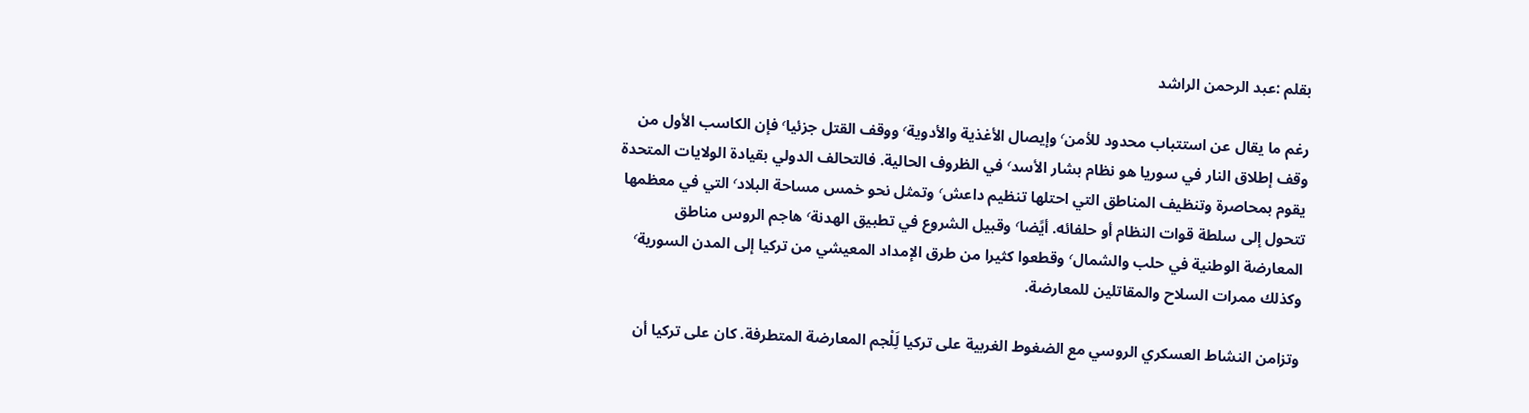بقلم :عبد الرحمن الراشد

رغم ما يقال عن استتباب محدود للأمن٬ وإيصال الأغذية والأدوية٬ ووقف القتل جزئيا٬ فإن الكاسب الأول من وقف إطلاق النار في سوريا هو نظام بشار الأسد٬ في الظروف الحالية. فالتحالف الدولي بقيادة الولايات المتحدة يقوم بمحاصرة وتنظيف المناطق التي احتلها تنظيم داعش٬ وتمثل نحو خمس مساحة البلاد٬ التي في معظمها تتحول إلى سلطة قوات النظام أو حلفائه. أيًضا٬ وقبيل الشروع في تطبيق الهدنة٬ هاجم الروس مناطق المعارضة الوطنية في حلب والشمال٬ وقطعوا كثيرا من طرق الإمداد المعيشي من تركيا إلى المدن السورية٬ وكذلك ممرات السلاح والمقاتلين للمعارضة.

وتزامن النشاط العسكري الروسي مع الضغوط الغربية على تركيا لَِلْجم المعارضة المتطرفة. كان على تركيا أن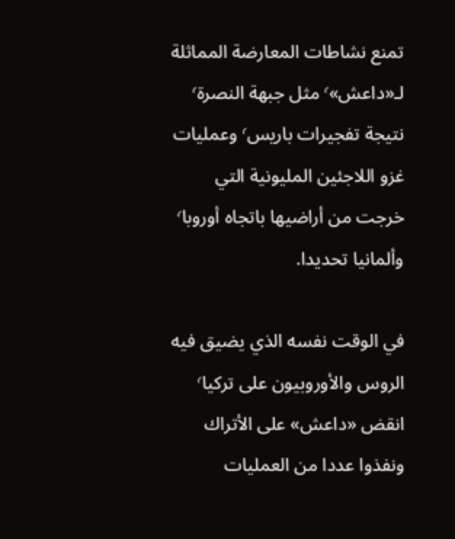تمنع نشاطات المعارضة المماثلة لـ«داعش»٬ مثل جبهة النصرة٬ نتيجة تفجيرات باريس٬ وعمليات غزو اللاجئين المليونية التي خرجت من أراضيها باتجاه أوروبا٬ وألمانيا تحديدا.

في الوقت نفسه الذي يضيق فيه الروس والأوروبيون على تركيا٬ انقض «داعش» على الأتراك ونفذوا عددا من العمليات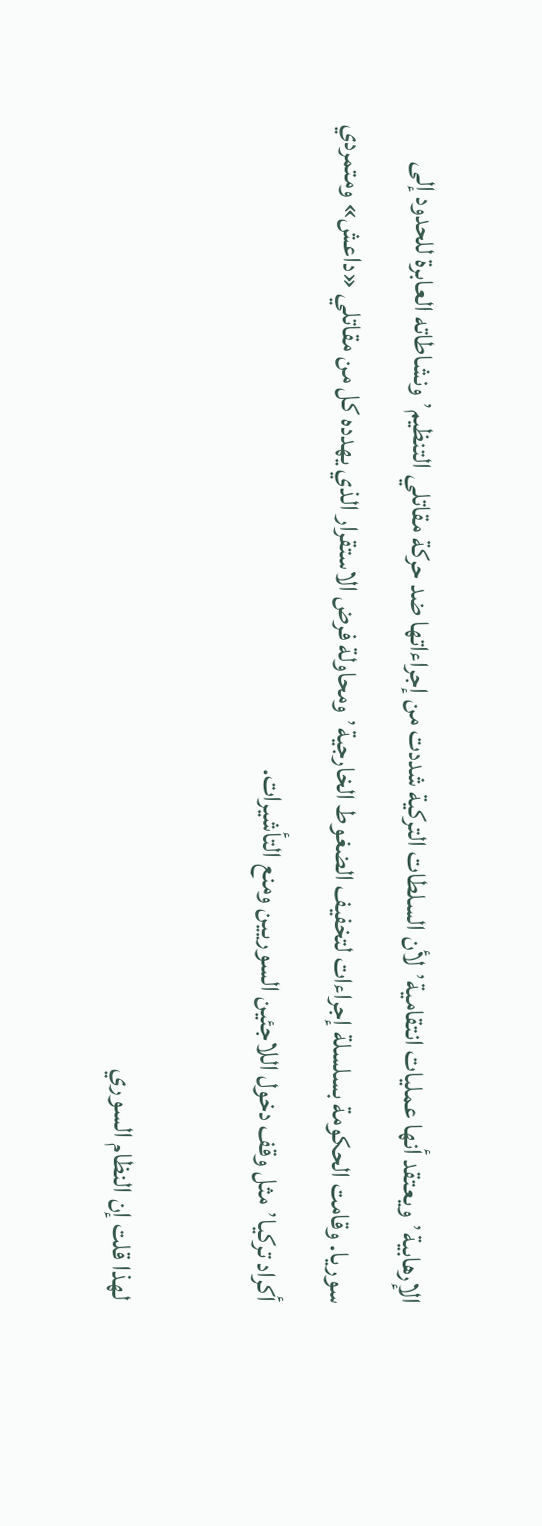الإرهابية٬ ويعتقد أنها عمليات انتقامية٬ لأن السلطات التركية شددت من إجراءاتها ضد حركة مقاتلي التنظيم٬ ونشاطاته العابرة للحدود إلى سوريا. وقامت الحكومة بسلسلة إجراءات لتخفيف الضغوط الخارجية٬ ومحاولة فرض الاستقرار الذي يهدده كل من مقاتلي «داعش» ومتمردي أكراد تركيا٬ مثل وقف دخول اللاجئين السوريين ومنع التأشيرات.

لهذا قلت إن النظام السوري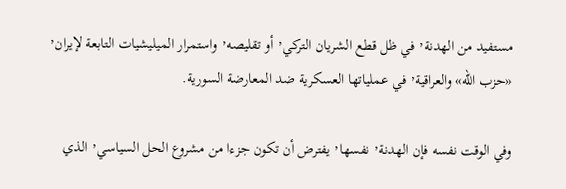مستفيد من الهدنة٬ في ظل قطع الشريان التركي٬ أو تقليصه٬ واستمرار الميليشيات التابعة لإيران٬ «حزب الله» والعراقية٬ في عملياتها العسكرية ضد المعارضة السورية.

وفي الوقت نفسه فإن الهدنة٬ نفسها٬ يفترض أن تكون جزءا من مشروع الحل السياسي٬ الذي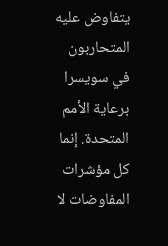يتفاوض عليه المتحاربون في سويسرا برعاية الأمم المتحدة. إنما كل مؤشرات المفاوضات لا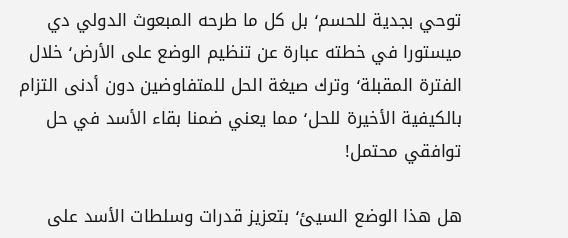توحي بجدية للحسم٬ بل كل ما طرحه المبعوث الدولي دي ميستورا في خطته عبارة عن تنظيم الوضع على الأرض٬ خلال الفترة المقبلة٬ وترك صيغة الحل للمتفاوضين دون أدنى التزام بالكيفية الأخيرة للحل٬ مما يعني ضمنا بقاء الأسد في حل توافقي محتمل!

هل هذا الوضع السيئ٬ بتعزيز قدرات وسلطات الأسد على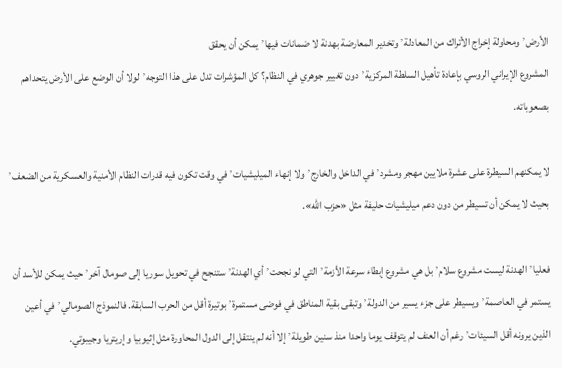الأرض٬ ومحاولة إخراج الأتراك من المعادلة٬ وتخدير المعارضة بهدنة لا ضمانات فيها٬ يمكن أن يحقق
المشروع الإيراني الروسي بإعادة تأهيل السلطة المركزية٬ دون تغيير جوهري في النظام؟ كل المؤشرات تدل على هذا التوجه٬ لولا أن الوضع على الأرض يتحداهم بصعوباته.

لا يمكنهم السيطرة على عشرة ملايين مهجر ومشرد٬ في الداخل والخارج٬ ولا إنهاء الميليشيات٬ في وقت تكون فيه قدرات النظام الأمنية والعسكرية من الضعف٬ بحيث لا يمكن أن تسيطر من دون دعم ميليشيات حليفة مثل «حزب الله».

فعليا٬ الهدنة ليست مشروع سلام٬ بل هي مشروع إبطاء سرعة الأزمة٬ التي لو نجحت٬ أي الهدنة٬ ستنجح في تحويل سوريا إلى صومال آخر٬ حيث يمكن للأسد أن يستمر في العاصمة٬ ويسيطر على جزء يسير من الدولة٬ وتبقى بقية المناطق في فوضى مستمرة٬ بوتيرة أقل من الحرب السابقة. فالنموذج الصومالي٬ في أعين الذين يرونه أقل السيئات٬ رغم أن العنف لم يتوقف يوما واحدا منذ سنين طويلة٬ إلا أنه لم ينتقل إلى الدول المحاورة مثل إثيوبيا وإريتريا وجيبوتي.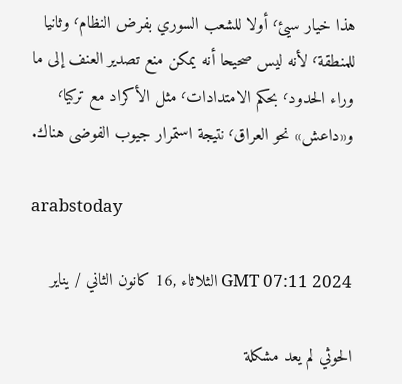هذا خيار سيئ٬ أولا للشعب السوري بفرض النظام٬ وثانيا للمنطقة٬ لأنه ليس صحيحا أنه يمكن منع تصدير العنف إلى ما وراء الحدود٬ بحكم الامتدادات٬ مثل الأكراد مع تركيا٬ و«داعش» نحو العراق٬ نتيجة استمرار جيوب الفوضى هناك.

arabstoday

GMT 07:11 2024 الثلاثاء ,16 كانون الثاني / يناير

الحوثي لم يعد مشكلة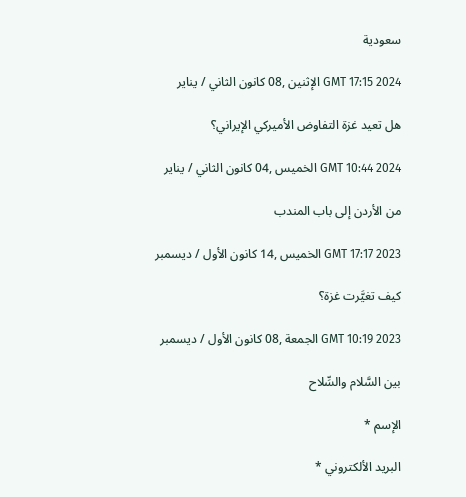سعودية

GMT 17:15 2024 الإثنين ,08 كانون الثاني / يناير

هل تعيد غزة التفاوض الأميركي الإيراني؟

GMT 10:44 2024 الخميس ,04 كانون الثاني / يناير

من الأردن إلى باب المندب

GMT 17:17 2023 الخميس ,14 كانون الأول / ديسمبر

كيف تغيَّرت غزة؟

GMT 10:19 2023 الجمعة ,08 كانون الأول / ديسمبر

بين السَّلام والسِّلاح

الإسم *

البريد الألكتروني *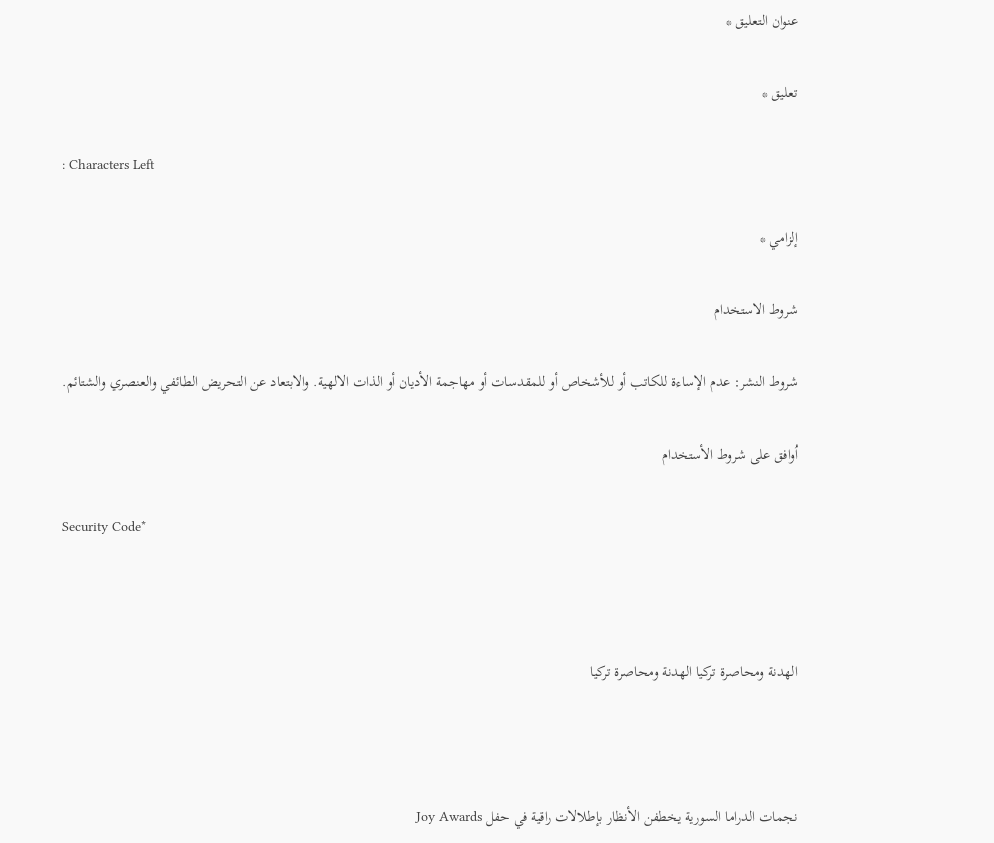عنوان التعليق *

تعليق *

: Characters Left

إلزامي *

شروط الاستخدام

شروط النشر: عدم الإساءة للكاتب أو للأشخاص أو للمقدسات أو مهاجمة الأديان أو الذات الالهية. والابتعاد عن التحريض الطائفي والعنصري والشتائم.

اُوافق على شروط الأستخدام

Security Code*



الهدنة ومحاصرة تركيا الهدنة ومحاصرة تركيا



نجمات الدراما السورية يخطفن الأنظار بإطلالات راقية في حفل Joy Awards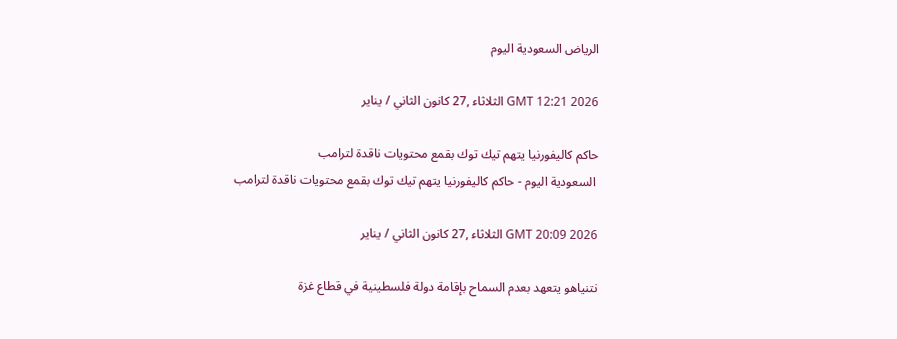الرياض السعودية اليوم

GMT 12:21 2026 الثلاثاء ,27 كانون الثاني / يناير

حاكم كاليفورنيا يتهم تيك توك بقمع محتويات ناقدة لترامب
 السعودية اليوم - حاكم كاليفورنيا يتهم تيك توك بقمع محتويات ناقدة لترامب

GMT 20:09 2026 الثلاثاء ,27 كانون الثاني / يناير

نتنياهو يتعهد بعدم السماح بإقامة دولة فلسطينية في قطاع غزة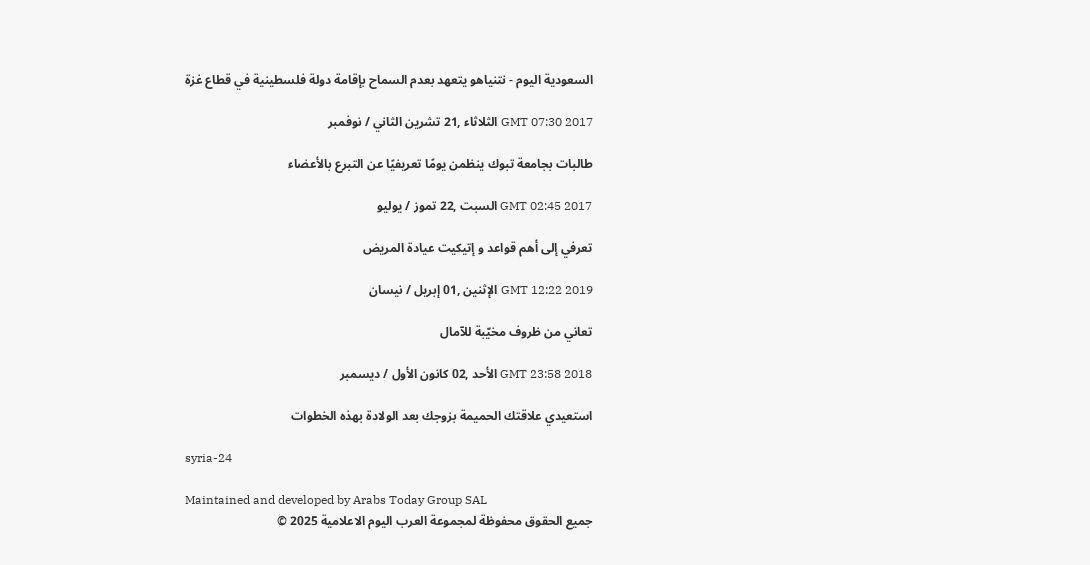السعودية اليوم - نتنياهو يتعهد بعدم السماح بإقامة دولة فلسطينية في قطاع غزة

GMT 07:30 2017 الثلاثاء ,21 تشرين الثاني / نوفمبر

طالبات بجامعة تبوك ينظمن يومًا تعريفيًا عن التبرع بالأعضاء

GMT 02:45 2017 السبت ,22 تموز / يوليو

تعرفي إلى أهم قواعد و إتيكيت عيادة المريض

GMT 12:22 2019 الإثنين ,01 إبريل / نيسان

تعاني من ظروف مخيّبة للآمال

GMT 23:58 2018 الأحد ,02 كانون الأول / ديسمبر

استعيدي علاقتك الحميمة بزوجك بعد الولادة بهذه الخطوات

syria-24

Maintained and developed by Arabs Today Group SAL
جميع الحقوق محفوظة لمجموعة العرب اليوم الاعلامية 2025 ©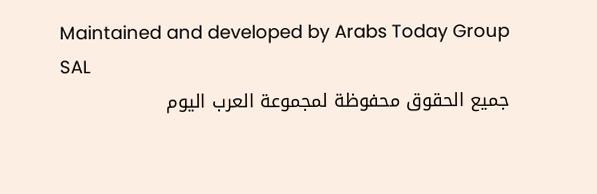Maintained and developed by Arabs Today Group SAL
جميع الحقوق محفوظة لمجموعة العرب اليوم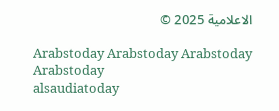الاعلامية 2025 ©

Arabstoday Arabstoday Arabstoday Arabstoday
alsaudiatoday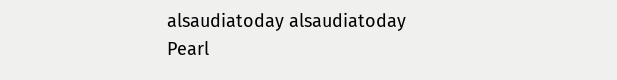alsaudiatoday alsaudiatoday
Pearl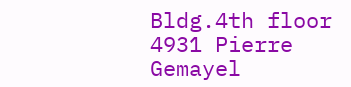Bldg.4th floor 4931 Pierre Gemayel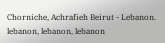Chorniche, Achrafieh Beirut - Lebanon.
lebanon, lebanon, lebanon